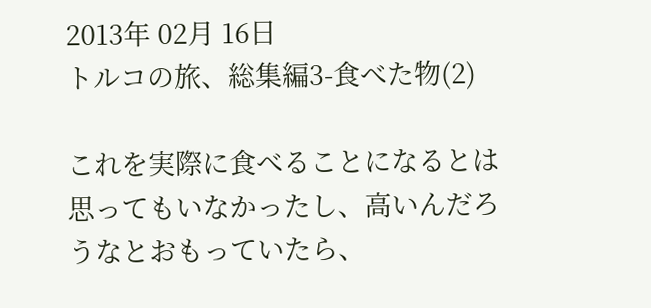2013年 02月 16日
トルコの旅、総集編3-食べた物(2)

これを実際に食べることになるとは思ってもいなかったし、高いんだろうなとおもっていたら、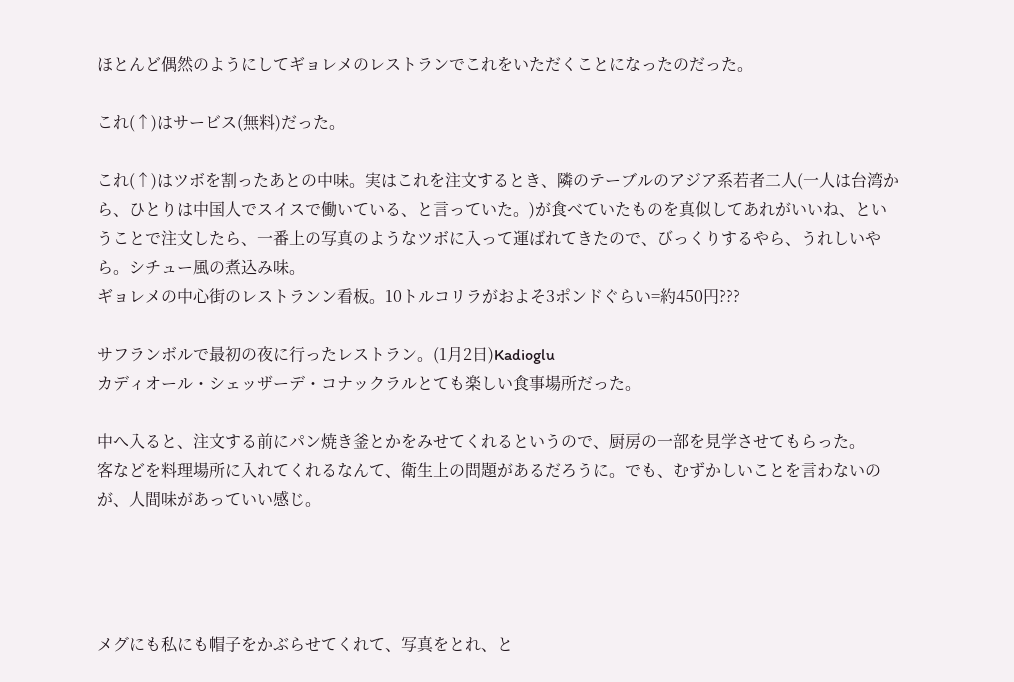ほとんど偶然のようにしてギョレメのレストランでこれをいただくことになったのだった。

これ(↑)はサービス(無料)だった。

これ(↑)はツボを割ったあとの中味。実はこれを注文するとき、隣のテーブルのアジア系若者二人(一人は台湾から、ひとりは中国人でスイスで働いている、と言っていた。)が食べていたものを真似してあれがいいね、ということで注文したら、一番上の写真のようなツボに入って運ばれてきたので、びっくりするやら、うれしいやら。シチュー風の煮込み味。
ギョレメの中心街のレストランン看板。10トルコリラがおよそ3ポンドぐらい=約450円???

サフランボルで最初の夜に行ったレストラン。(1月2日)Kadioglu
カディオール・シェッザーデ・コナックラルとても楽しい食事場所だった。

中へ入ると、注文する前にパン焼き釜とかをみせてくれるというので、厨房の一部を見学させてもらった。
客などを料理場所に入れてくれるなんて、衛生上の問題があるだろうに。でも、むずかしいことを言わないのが、人間味があっていい感じ。




メグにも私にも帽子をかぶらせてくれて、写真をとれ、と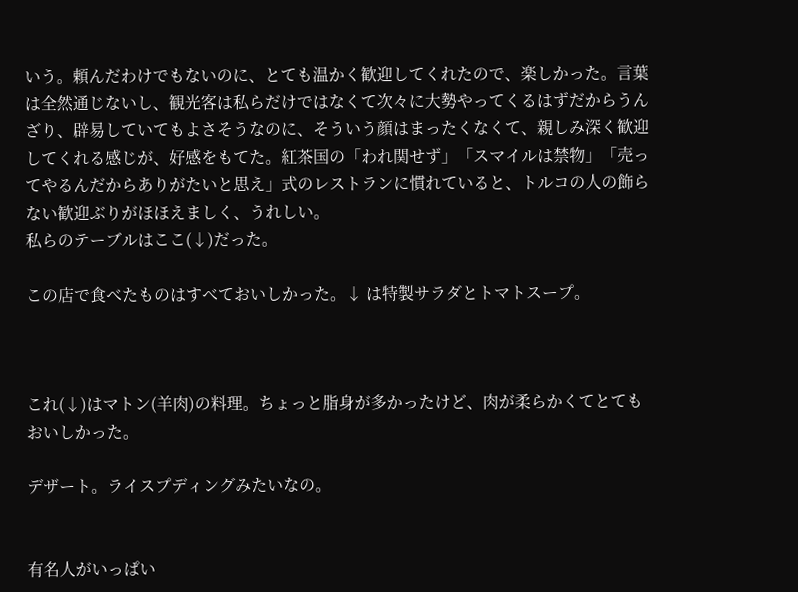いう。頼んだわけでもないのに、とても温かく歓迎してくれたので、楽しかった。言葉は全然通じないし、観光客は私らだけではなくて次々に大勢やってくるはずだからうんざり、辟易していてもよさそうなのに、そういう顔はまったくなくて、親しみ深く歓迎してくれる感じが、好感をもてた。紅茶国の「われ関せず」「スマイルは禁物」「売ってやるんだからありがたいと思え」式のレストランに慣れていると、トルコの人の飾らない歓迎ぶりがほほえましく、うれしい。
私らのテーブルはここ(↓)だった。

この店で食べたものはすべておいしかった。↓ は特製サラダとトマトスープ。



これ(↓)はマトン(羊肉)の料理。ちょっと脂身が多かったけど、肉が柔らかくてとてもおいしかった。

デザート。ライスプディングみたいなの。


有名人がいっぱい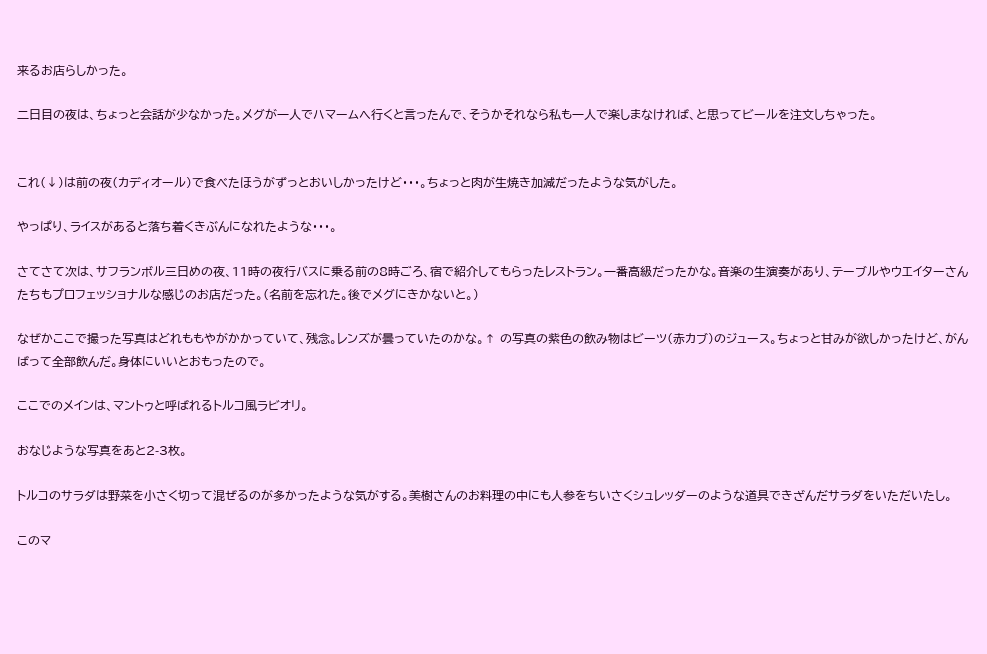来るお店らしかった。

二日目の夜は、ちょっと会話が少なかった。メグが一人でハマームへ行くと言ったんで、そうかそれなら私も一人で楽しまなければ、と思ってビールを注文しちゃった。


これ(↓)は前の夜(カディオール)で食べたほうがずっとおいしかったけど・・・。ちょっと肉が生焼き加減だったような気がした。

やっぱり、ライスがあると落ち着くきぶんになれたような・・・。

さてさて次は、サフランボル三日めの夜、11時の夜行バスに乗る前の8時ごろ、宿で紹介してもらったレストラン。一番高級だったかな。音楽の生演奏があり、テーブルやウエイターさんたちもプロフェッショナルな感じのお店だった。(名前を忘れた。後でメグにきかないと。)

なぜかここで撮った写真はどれももやがかかっていて、残念。レンズが曇っていたのかな。↑ の写真の紫色の飲み物はビーツ(赤カブ)のジュース。ちょっと甘みが欲しかったけど、がんばって全部飲んだ。身体にいいとおもったので。

ここでのメインは、マントゥと呼ばれるトルコ風ラビオリ。

おなじような写真をあと2-3枚。

トルコのサラダは野菜を小さく切って混ぜるのが多かったような気がする。美樹さんのお料理の中にも人参をちいさくシュレッダーのような道具できざんだサラダをいただいたし。

このマ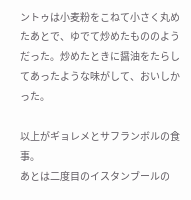ントゥは小麦粉をこねて小さく丸めたあとで、ゆでて炒めたもののようだった。炒めたときに醤油をたらしてあったような味がして、おいしかった。

以上がギョレメとサフランボルの食事。
あとは二度目のイスタンブールの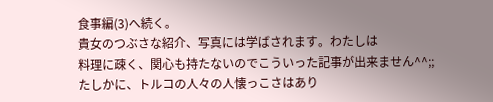食事編(3)へ続く。
貴女のつぶさな紹介、写真には学ばされます。わたしは
料理に疎く、関心も持たないのでこういった記事が出来ません^^;;
たしかに、トルコの人々の人懐っこさはあり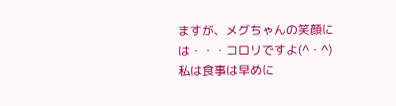ますが、メグちゃんの笑顔には・・・コロリですよ(^・^)
私は食事は早めに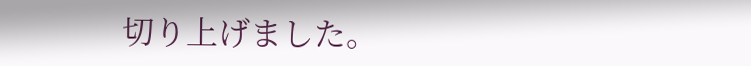切り上げました。